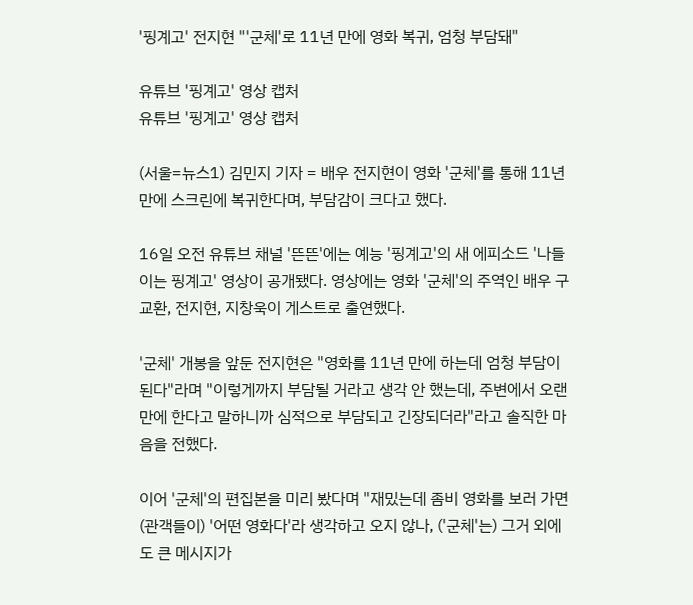'핑계고' 전지현 "'군체'로 11년 만에 영화 복귀, 엄청 부담돼"

유튜브 '핑계고' 영상 캡처
유튜브 '핑계고' 영상 캡처

(서울=뉴스1) 김민지 기자 = 배우 전지현이 영화 '군체'를 통해 11년 만에 스크린에 복귀한다며, 부담감이 크다고 했다.

16일 오전 유튜브 채널 '뜬뜬'에는 예능 '핑계고'의 새 에피소드 '나들이는 핑계고' 영상이 공개됐다. 영상에는 영화 '군체'의 주역인 배우 구교환, 전지현, 지창욱이 게스트로 출연했다.

'군체' 개봉을 앞둔 전지현은 "영화를 11년 만에 하는데 엄청 부담이 된다"라며 "이렇게까지 부담될 거라고 생각 안 했는데, 주변에서 오랜만에 한다고 말하니까 심적으로 부담되고 긴장되더라"라고 솔직한 마음을 전했다.

이어 '군체'의 편집본을 미리 봤다며 "재밌는데 좀비 영화를 보러 가면 (관객들이) '어떤 영화다'라 생각하고 오지 않나, ('군체'는) 그거 외에도 큰 메시지가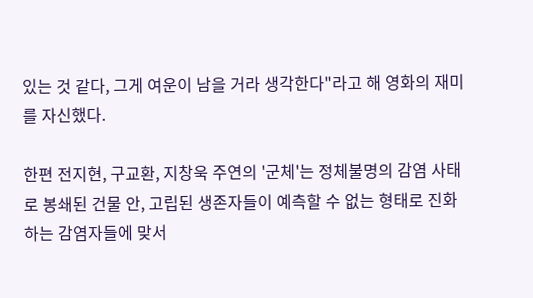있는 것 같다, 그게 여운이 남을 거라 생각한다"라고 해 영화의 재미를 자신했다.

한편 전지현, 구교환, 지창욱 주연의 '군체'는 정체불명의 감염 사태로 봉쇄된 건물 안, 고립된 생존자들이 예측할 수 없는 형태로 진화하는 감염자들에 맞서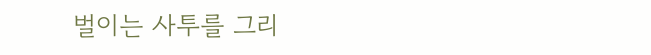벌이는 사투를 그리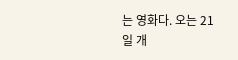는 영화다. 오는 21일 개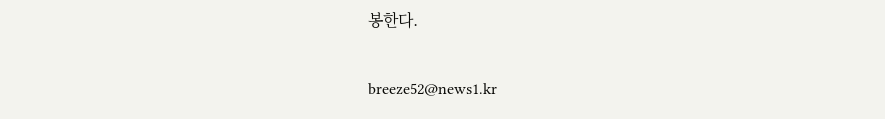봉한다.

breeze52@news1.kr